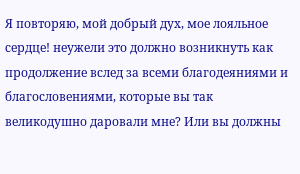Я повторяю, мой добрый дух, мое лояльное сердце! неужели это должно возникнуть как продолжение вслед за всеми благодеяниями и благословениями, которые вы так великодушно даровали мне? Или вы должны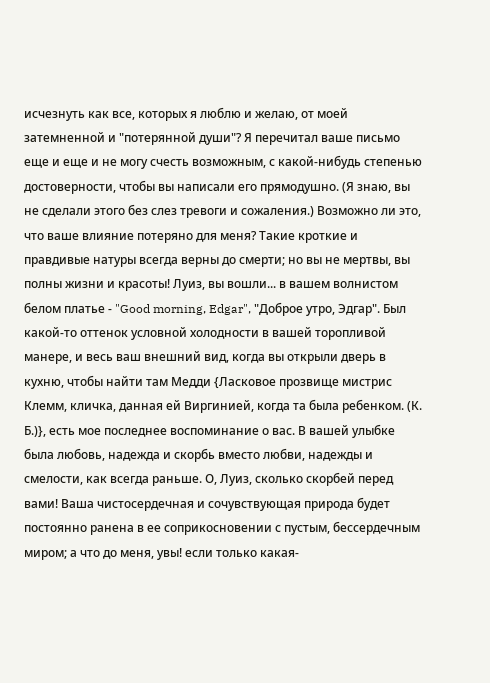исчезнуть как все, которых я люблю и желаю, от моей затемненной и "потерянной души"? Я перечитал ваше письмо еще и еще и не могу счесть возможным, с какой-нибудь степенью достоверности, чтобы вы написали его прямодушно. (Я знаю, вы не сделали этого без слез тревоги и сожаления.) Возможно ли это, что ваше влияние потеряно для меня? Такие кроткие и правдивые натуры всегда верны до смерти; но вы не мертвы, вы полны жизни и красоты! Луиз, вы вошли... в вашем волнистом белом платье - "Good morning, Edgar", "Доброе утро, Эдгар". Был какой-то оттенок условной холодности в вашей торопливой манере, и весь ваш внешний вид, когда вы открыли дверь в кухню, чтобы найти там Медди {Ласковое прозвище мистрис Клемм, кличка, данная ей Виргинией, когда та была ребенком. (К. Б.)}, есть мое последнее воспоминание о вас. В вашей улыбке была любовь, надежда и скорбь вместо любви, надежды и смелости, как всегда раньше. О, Луиз, сколько скорбей перед вами! Ваша чистосердечная и сочувствующая природа будет постоянно ранена в ее соприкосновении с пустым, бессердечным миром; а что до меня, увы! если только какая-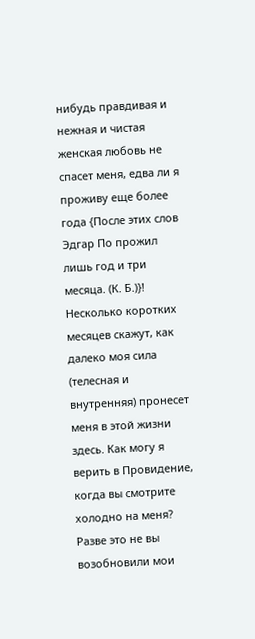нибудь правдивая и нежная и чистая женская любовь не спасет меня, едва ли я проживу еще более года {После этих слов Эдгар По прожил лишь год и три месяца. (К. Б.)}! Несколько коротких месяцев скажут, как далеко моя сила (телесная и внутренняя) пронесет меня в этой жизни здесь. Как могу я верить в Провидение, когда вы смотрите холодно на меня? Разве это не вы возобновили мои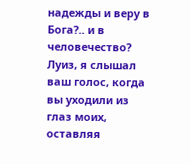надежды и веру в Бога?.. и в человечество? Луиз, я слышал ваш голос, когда вы уходили из глаз моих, оставляя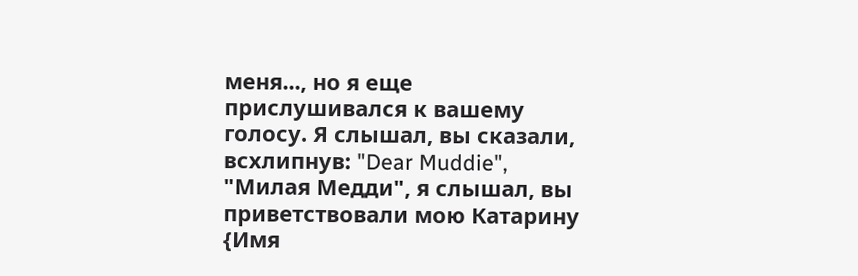меня..., но я еще прислушивался к вашему голосу. Я слышал, вы сказали, всхлипнув: "Dear Muddie", "Милая Медди", я слышал, вы приветствовали мою Катарину {Имя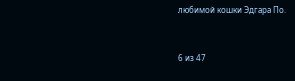любимой кошки Эдгара По.


6 из 47